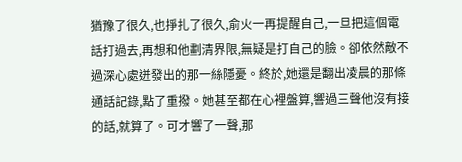猶豫了很久,也掙扎了很久,俞火一再提醒自己,一旦把這個電話打過去,再想和他劃清界限,無疑是打自己的臉。卻依然敵不過深心處迸發出的那一絲隱憂。終於,她還是翻出凌晨的那條通話記錄,點了重撥。她甚至都在心裡盤算,響過三聲他沒有接的話,就算了。可才響了一聲,那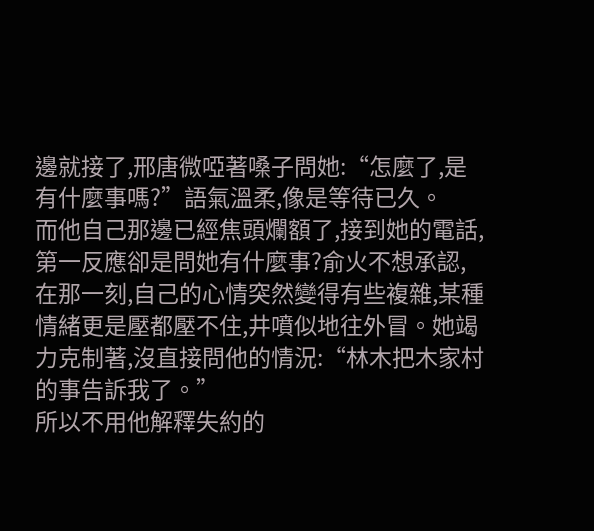邊就接了,邢唐微啞著嗓子問她:“怎麼了,是有什麼事嗎?”語氣溫柔,像是等待已久。
而他自己那邊已經焦頭爛額了,接到她的電話,第一反應卻是問她有什麼事?俞火不想承認,在那一刻,自己的心情突然變得有些複雜,某種情緒更是壓都壓不住,井噴似地往外冒。她竭力克制著,沒直接問他的情況:“林木把木家村的事告訴我了。”
所以不用他解釋失約的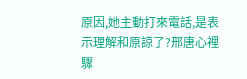原因,她主動打來電話,是表示理解和原諒了?邢唐心裡驟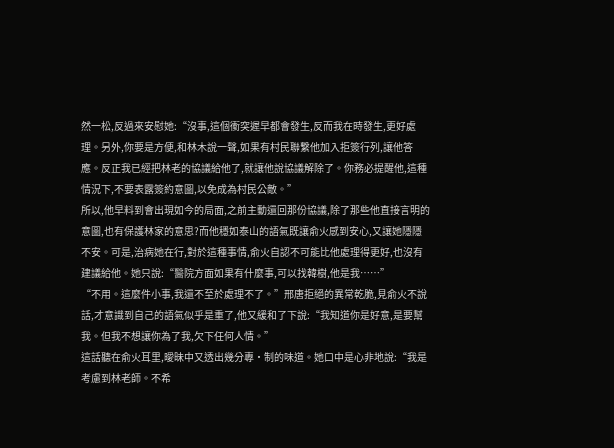然一松,反過來安慰她:“沒事,這個衝突遲早都會發生,反而我在時發生,更好處理。另外,你要是方便,和林木說一聲,如果有村民聯繫他加入拒簽行列,讓他答應。反正我已經把林老的協議給他了,就讓他說協議解除了。你務必提醒他,這種情況下,不要表露簽約意圖,以免成為村民公敵。”
所以,他早料到會出現如今的局面,之前主動還回那份協議,除了那些他直接言明的意圖,也有保護林家的意思?而他穩如泰山的語氣既讓俞火感到安心,又讓她隱隱不安。可是,治病她在行,對於這種事情,俞火自認不可能比他處理得更好,也沒有建議給他。她只說:“醫院方面如果有什麼事,可以找韓樹,他是我……”
“不用。這麼件小事,我還不至於處理不了。”邢唐拒絕的異常乾脆,見俞火不說話,才意識到自己的語氣似乎是重了,他又緩和了下說:“我知道你是好意,是要幫我。但我不想讓你為了我,欠下任何人情。”
這話聽在俞火耳里,曖昧中又透出幾分專·制的味道。她口中是心非地說:“我是考慮到林老師。不希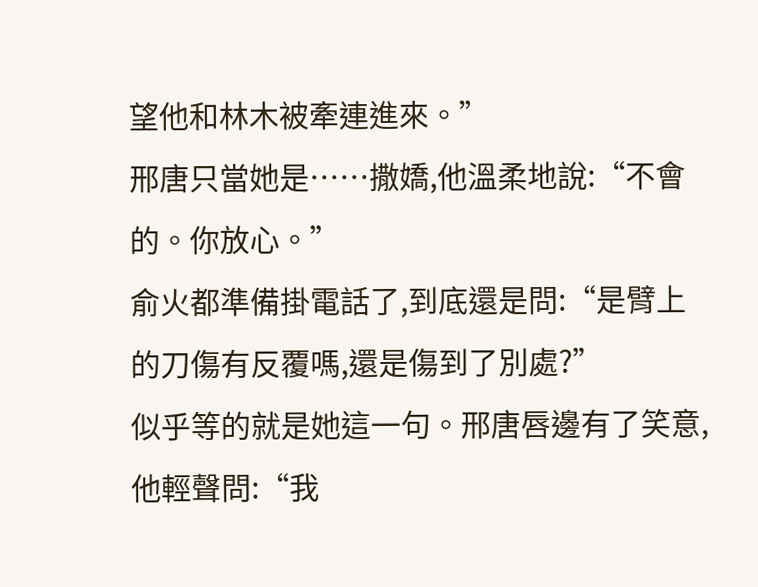望他和林木被牽連進來。”
邢唐只當她是……撒嬌,他溫柔地說:“不會的。你放心。”
俞火都準備掛電話了,到底還是問:“是臂上的刀傷有反覆嗎,還是傷到了別處?”
似乎等的就是她這一句。邢唐唇邊有了笑意,他輕聲問:“我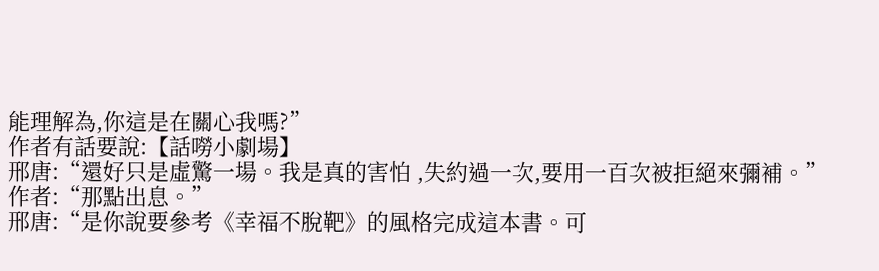能理解為,你這是在關心我嗎?”
作者有話要說:【話嘮小劇場】
邢唐:“還好只是虛驚一場。我是真的害怕 ,失約過一次,要用一百次被拒絕來彌補。”
作者:“那點出息。”
邢唐:“是你說要參考《幸福不脫靶》的風格完成這本書。可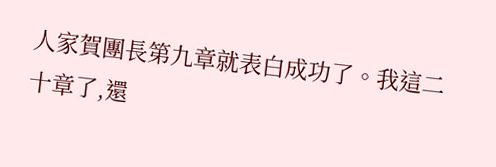人家賀團長第九章就表白成功了。我這二十章了,還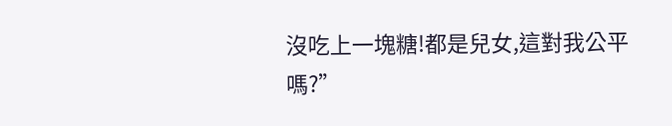沒吃上一塊糖!都是兒女,這對我公平嗎?”